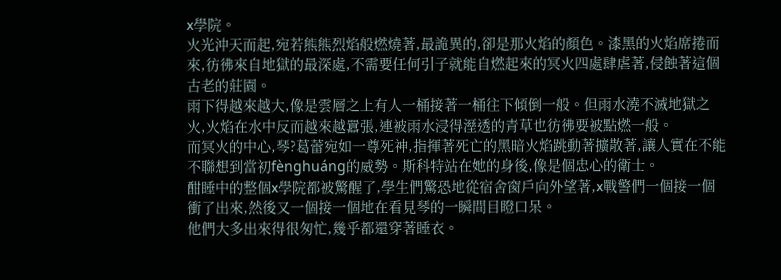x學院。
火光沖天而起,宛若熊熊烈焰般燃燒著,最詭異的,卻是那火焰的顏色。漆黑的火焰席捲而來,彷彿來自地獄的最深處,不需要任何引子就能自燃起來的冥火四處肆虐著,侵蝕著這個古老的莊園。
雨下得越來越大,像是雲層之上有人一桶接著一桶往下傾倒一般。但雨水澆不滅地獄之火,火焰在水中反而越來越囂張,連被雨水浸得溼透的青草也彷彿要被點燃一般。
而冥火的中心,琴?葛蕾宛如一尊死神,指揮著死亡的黑暗火焰跳動著擴散著,讓人實在不能不聯想到當初fènghuáng的威勢。斯科特站在她的身後,像是個忠心的衛士。
酣睡中的整個x學院都被驚醒了,學生們驚恐地從宿舍窗戶向外望著,x戰警們一個接一個衝了出來,然後又一個接一個地在看見琴的一瞬間目瞪口呆。
他們大多出來得很匆忙,幾乎都還穿著睡衣。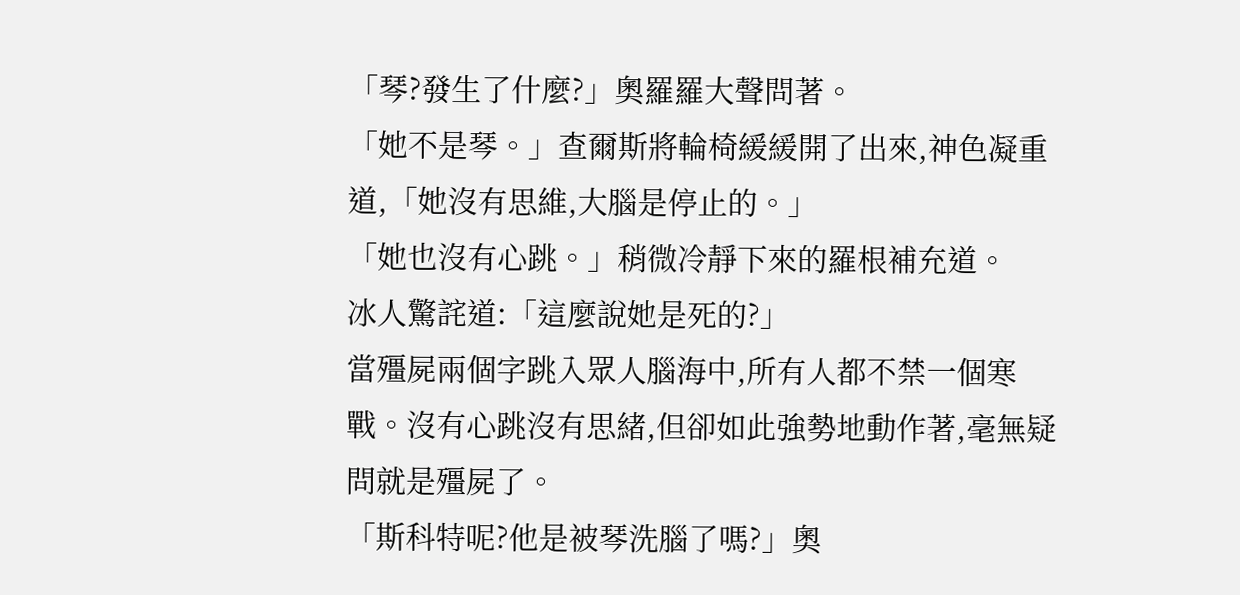「琴?發生了什麼?」奧羅羅大聲問著。
「她不是琴。」查爾斯將輪椅緩緩開了出來,神色凝重道,「她沒有思維,大腦是停止的。」
「她也沒有心跳。」稍微冷靜下來的羅根補充道。
冰人驚詫道:「這麼說她是死的?」
當殭屍兩個字跳入眾人腦海中,所有人都不禁一個寒戰。沒有心跳沒有思緒,但卻如此強勢地動作著,毫無疑問就是殭屍了。
「斯科特呢?他是被琴洗腦了嗎?」奧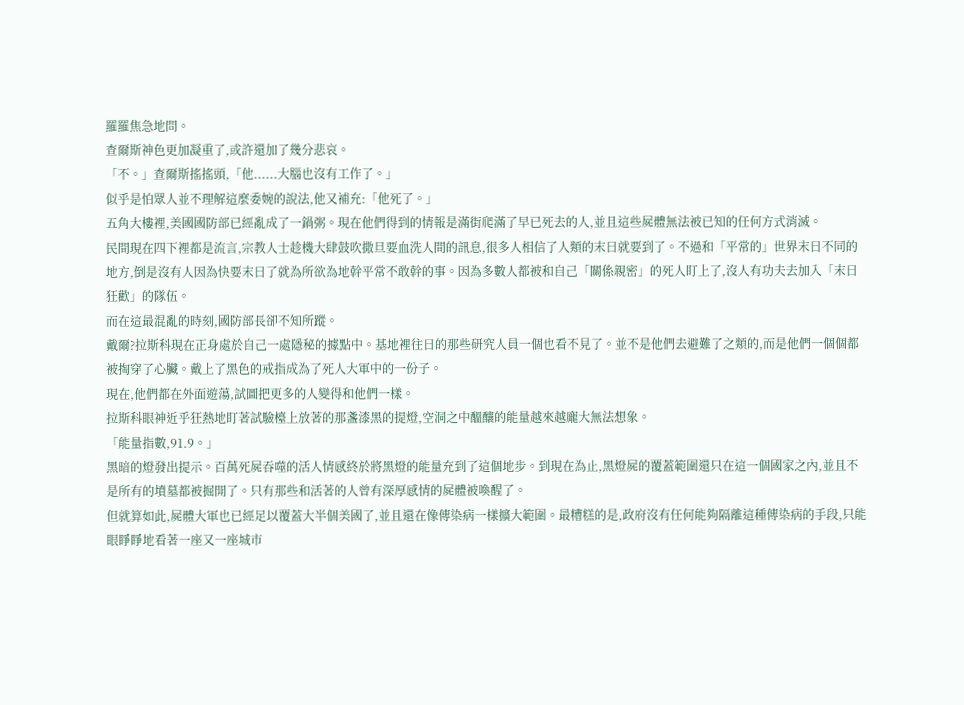羅羅焦急地問。
查爾斯神色更加凝重了,或許還加了幾分悲哀。
「不。」查爾斯搖搖頭,「他......大腦也沒有工作了。」
似乎是怕眾人並不理解這麼委婉的說法,他又補充:「他死了。」
五角大樓裡,美國國防部已經亂成了一鍋粥。現在他們得到的情報是滿街爬滿了早已死去的人,並且這些屍體無法被已知的任何方式消滅。
民間現在四下裡都是流言,宗教人士趁機大肆鼓吹撒旦要血洗人間的訊息,很多人相信了人類的末日就要到了。不過和「平常的」世界末日不同的地方,倒是沒有人因為快要末日了就為所欲為地幹平常不敢幹的事。因為多數人都被和自己「關係親密」的死人盯上了,沒人有功夫去加入「末日狂歡」的隊伍。
而在這最混亂的時刻,國防部長卻不知所蹤。
戴爾?拉斯科現在正身處於自己一處隱秘的據點中。基地裡往日的那些研究人員一個也看不見了。並不是他們去避難了之類的,而是他們一個個都被掏穿了心臟。戴上了黑色的戒指成為了死人大軍中的一份子。
現在,他們都在外面遊蕩,試圖把更多的人變得和他們一樣。
拉斯科眼神近乎狂熱地盯著試驗檯上放著的那盞漆黑的提燈,空洞之中醞釀的能量越來越龐大無法想象。
「能量指數,91.9。」
黑暗的燈發出提示。百萬死屍吞噬的活人情感終於將黑燈的能量充到了這個地步。到現在為止,黑燈屍的覆蓋範圍還只在這一個國家之內,並且不是所有的墳墓都被掘開了。只有那些和活著的人曾有深厚感情的屍體被喚醒了。
但就算如此,屍體大軍也已經足以覆蓋大半個美國了,並且還在像傳染病一樣擴大範圍。最糟糕的是,政府沒有任何能夠隔離這種傳染病的手段,只能眼睜睜地看著一座又一座城市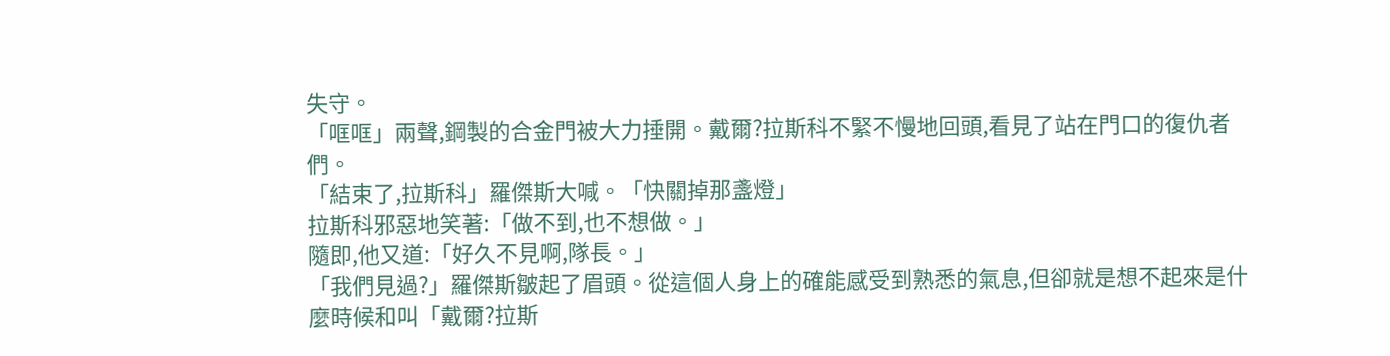失守。
「哐哐」兩聲,鋼製的合金門被大力捶開。戴爾?拉斯科不緊不慢地回頭,看見了站在門口的復仇者們。
「結束了,拉斯科」羅傑斯大喊。「快關掉那盞燈」
拉斯科邪惡地笑著:「做不到,也不想做。」
隨即,他又道:「好久不見啊,隊長。」
「我們見過?」羅傑斯皺起了眉頭。從這個人身上的確能感受到熟悉的氣息,但卻就是想不起來是什麼時候和叫「戴爾?拉斯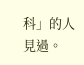科」的人見過。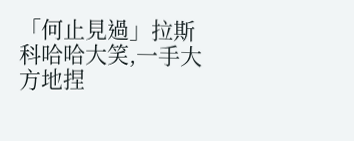「何止見過」拉斯科哈哈大笑,一手大方地捏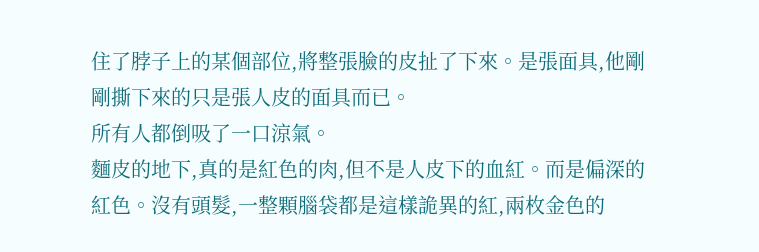住了脖子上的某個部位,將整張臉的皮扯了下來。是張面具,他剛剛撕下來的只是張人皮的面具而已。
所有人都倒吸了一口涼氣。
麵皮的地下,真的是紅色的肉,但不是人皮下的血紅。而是偏深的紅色。沒有頭髮,一整顆腦袋都是這樣詭異的紅,兩枚金色的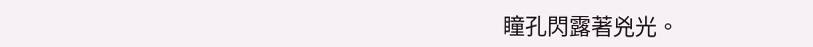瞳孔閃露著兇光。